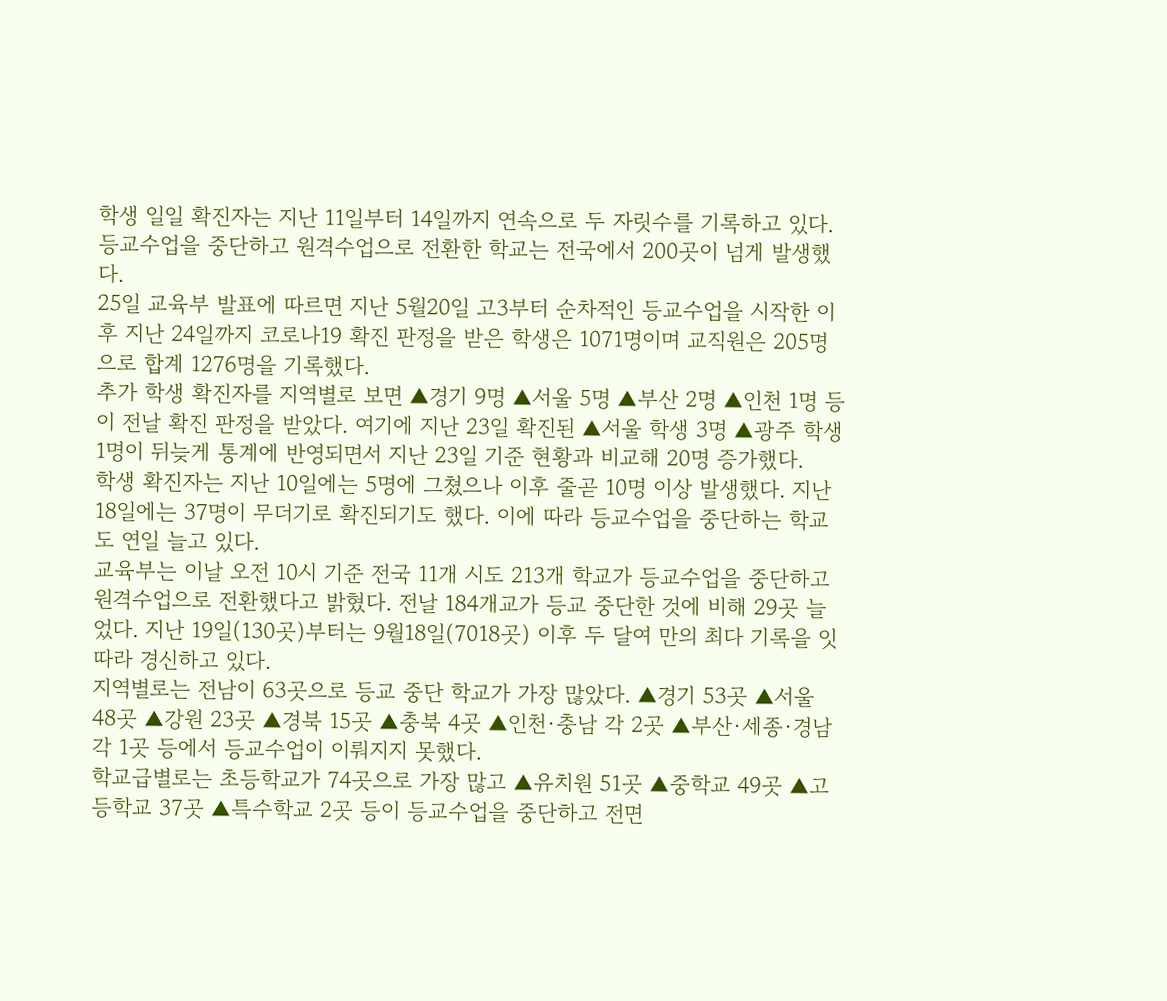학생 일일 확진자는 지난 11일부터 14일까지 연속으로 두 자릿수를 기록하고 있다. 등교수업을 중단하고 원격수업으로 전환한 학교는 전국에서 200곳이 넘게 발생했다.
25일 교육부 발표에 따르면 지난 5월20일 고3부터 순차적인 등교수업을 시작한 이후 지난 24일까지 코로나19 확진 판정을 받은 학생은 1071명이며 교직원은 205명으로 합계 1276명을 기록했다.
추가 학생 확진자를 지역별로 보면 ▲경기 9명 ▲서울 5명 ▲부산 2명 ▲인천 1명 등이 전날 확진 판정을 받았다. 여기에 지난 23일 확진된 ▲서울 학생 3명 ▲광주 학생 1명이 뒤늦게 통계에 반영되면서 지난 23일 기준 현황과 비교해 20명 증가했다.
학생 확진자는 지난 10일에는 5명에 그쳤으나 이후 줄곧 10명 이상 발생했다. 지난 18일에는 37명이 무더기로 확진되기도 했다. 이에 따라 등교수업을 중단하는 학교도 연일 늘고 있다.
교육부는 이날 오전 10시 기준 전국 11개 시도 213개 학교가 등교수업을 중단하고 원격수업으로 전환했다고 밝혔다. 전날 184개교가 등교 중단한 것에 비해 29곳 늘었다. 지난 19일(130곳)부터는 9월18일(7018곳) 이후 두 달여 만의 최다 기록을 잇따라 경신하고 있다.
지역별로는 전남이 63곳으로 등교 중단 학교가 가장 많았다. ▲경기 53곳 ▲서울 48곳 ▲강원 23곳 ▲경북 15곳 ▲충북 4곳 ▲인천·충남 각 2곳 ▲부산·세종·경남 각 1곳 등에서 등교수업이 이뤄지지 못했다.
학교급별로는 초등학교가 74곳으로 가장 많고 ▲유치원 51곳 ▲중학교 49곳 ▲고등학교 37곳 ▲특수학교 2곳 등이 등교수업을 중단하고 전면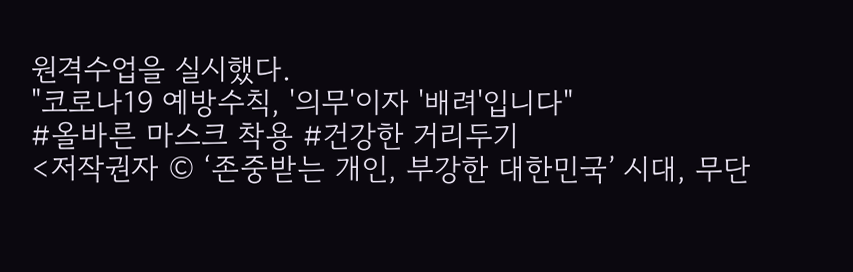원격수업을 실시했다.
"코로나19 예방수칙, '의무'이자 '배려'입니다"
#올바른 마스크 착용 #건강한 거리두기
<저작권자 © ‘존중받는 개인, 부강한 대한민국’ 시대, 무단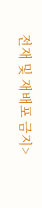전재 및 재배포 금지>